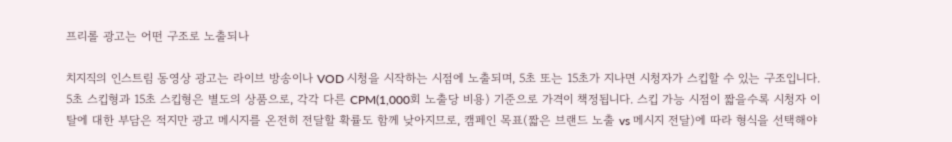프리롤 광고는 어떤 구조로 노출되나

치지직의 인스트림 동영상 광고는 라이브 방송이나 VOD 시청을 시작하는 시점에 노출되며, 5초 또는 15초가 지나면 시청자가 스킵할 수 있는 구조입니다. 5초 스킵형과 15초 스킵형은 별도의 상품으로, 각각 다른 CPM(1,000회 노출당 비용) 기준으로 가격이 책정됩니다. 스킵 가능 시점이 짧을수록 시청자 이탈에 대한 부담은 적지만 광고 메시지를 온전히 전달할 확률도 함께 낮아지므로, 캠페인 목표(짧은 브랜드 노출 vs 메시지 전달)에 따라 형식을 선택해야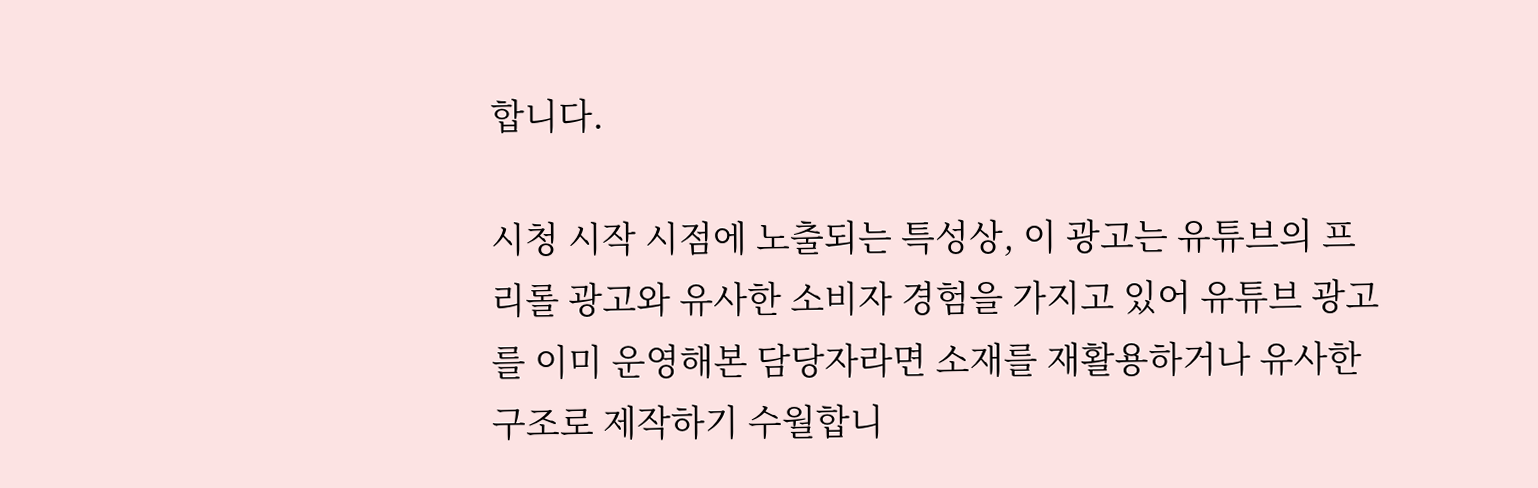합니다.

시청 시작 시점에 노출되는 특성상, 이 광고는 유튜브의 프리롤 광고와 유사한 소비자 경험을 가지고 있어 유튜브 광고를 이미 운영해본 담당자라면 소재를 재활용하거나 유사한 구조로 제작하기 수월합니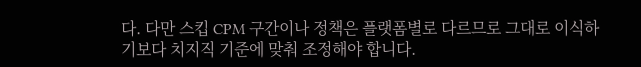다. 다만 스킵 CPM 구간이나 정책은 플랫폼별로 다르므로 그대로 이식하기보다 치지직 기준에 맞춰 조정해야 합니다.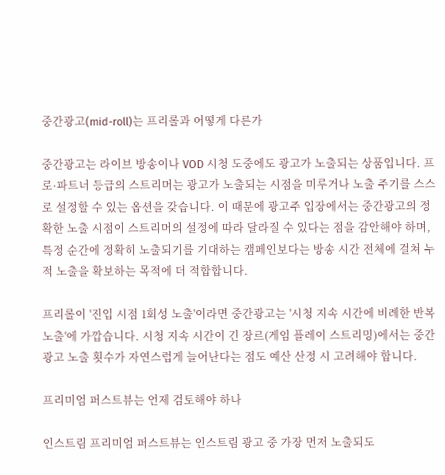중간광고(mid-roll)는 프리롤과 어떻게 다른가

중간광고는 라이브 방송이나 VOD 시청 도중에도 광고가 노출되는 상품입니다. 프로·파트너 등급의 스트리머는 광고가 노출되는 시점을 미루거나 노출 주기를 스스로 설정할 수 있는 옵션을 갖습니다. 이 때문에 광고주 입장에서는 중간광고의 정확한 노출 시점이 스트리머의 설정에 따라 달라질 수 있다는 점을 감안해야 하며, 특정 순간에 정확히 노출되기를 기대하는 캠페인보다는 방송 시간 전체에 걸쳐 누적 노출을 확보하는 목적에 더 적합합니다.

프리롤이 '진입 시점 1회성 노출'이라면 중간광고는 '시청 지속 시간에 비례한 반복 노출'에 가깝습니다. 시청 지속 시간이 긴 장르(게임 플레이 스트리밍)에서는 중간광고 노출 횟수가 자연스럽게 늘어난다는 점도 예산 산정 시 고려해야 합니다.

프리미엄 퍼스트뷰는 언제 검토해야 하나

인스트림 프리미엄 퍼스트뷰는 인스트림 광고 중 가장 먼저 노출되도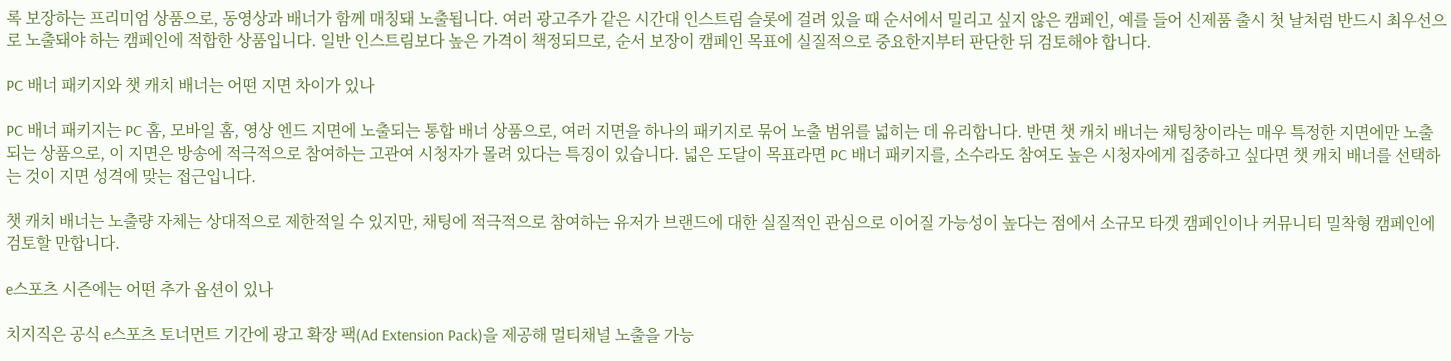록 보장하는 프리미엄 상품으로, 동영상과 배너가 함께 매칭돼 노출됩니다. 여러 광고주가 같은 시간대 인스트림 슬롯에 걸려 있을 때 순서에서 밀리고 싶지 않은 캠페인, 예를 들어 신제품 출시 첫 날처럼 반드시 최우선으로 노출돼야 하는 캠페인에 적합한 상품입니다. 일반 인스트림보다 높은 가격이 책정되므로, 순서 보장이 캠페인 목표에 실질적으로 중요한지부터 판단한 뒤 검토해야 합니다.

PC 배너 패키지와 챗 캐치 배너는 어떤 지면 차이가 있나

PC 배너 패키지는 PC 홈, 모바일 홈, 영상 엔드 지면에 노출되는 통합 배너 상품으로, 여러 지면을 하나의 패키지로 묶어 노출 범위를 넓히는 데 유리합니다. 반면 챗 캐치 배너는 채팅창이라는 매우 특정한 지면에만 노출되는 상품으로, 이 지면은 방송에 적극적으로 참여하는 고관여 시청자가 몰려 있다는 특징이 있습니다. 넓은 도달이 목표라면 PC 배너 패키지를, 소수라도 참여도 높은 시청자에게 집중하고 싶다면 챗 캐치 배너를 선택하는 것이 지면 성격에 맞는 접근입니다.

챗 캐치 배너는 노출량 자체는 상대적으로 제한적일 수 있지만, 채팅에 적극적으로 참여하는 유저가 브랜드에 대한 실질적인 관심으로 이어질 가능성이 높다는 점에서 소규모 타겟 캠페인이나 커뮤니티 밀착형 캠페인에 검토할 만합니다.

e스포츠 시즌에는 어떤 추가 옵션이 있나

치지직은 공식 e스포츠 토너먼트 기간에 광고 확장 팩(Ad Extension Pack)을 제공해 멀티채널 노출을 가능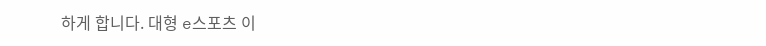하게 합니다. 대형 e스포츠 이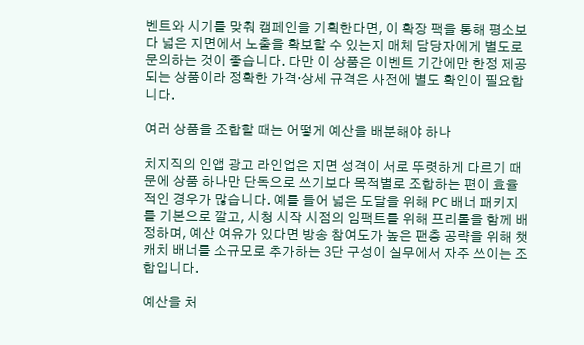벤트와 시기를 맞춰 캠페인을 기획한다면, 이 확장 팩을 통해 평소보다 넓은 지면에서 노출을 확보할 수 있는지 매체 담당자에게 별도로 문의하는 것이 좋습니다. 다만 이 상품은 이벤트 기간에만 한정 제공되는 상품이라 정확한 가격·상세 규격은 사전에 별도 확인이 필요합니다.

여러 상품을 조합할 때는 어떻게 예산을 배분해야 하나

치지직의 인앱 광고 라인업은 지면 성격이 서로 뚜렷하게 다르기 때문에 상품 하나만 단독으로 쓰기보다 목적별로 조합하는 편이 효율적인 경우가 많습니다. 예를 들어 넓은 도달을 위해 PC 배너 패키지를 기본으로 깔고, 시청 시작 시점의 임팩트를 위해 프리롤을 함께 배정하며, 예산 여유가 있다면 방송 참여도가 높은 팬층 공략을 위해 챗 캐치 배너를 소규모로 추가하는 3단 구성이 실무에서 자주 쓰이는 조합입니다.

예산을 처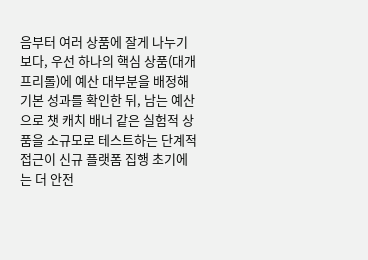음부터 여러 상품에 잘게 나누기보다, 우선 하나의 핵심 상품(대개 프리롤)에 예산 대부분을 배정해 기본 성과를 확인한 뒤, 남는 예산으로 챗 캐치 배너 같은 실험적 상품을 소규모로 테스트하는 단계적 접근이 신규 플랫폼 집행 초기에는 더 안전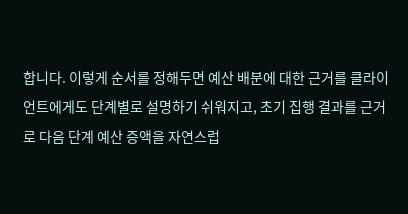합니다. 이렇게 순서를 정해두면 예산 배분에 대한 근거를 클라이언트에게도 단계별로 설명하기 쉬워지고, 초기 집행 결과를 근거로 다음 단계 예산 증액을 자연스럽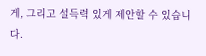게, 그리고 설득력 있게 제안할 수 있습니다.